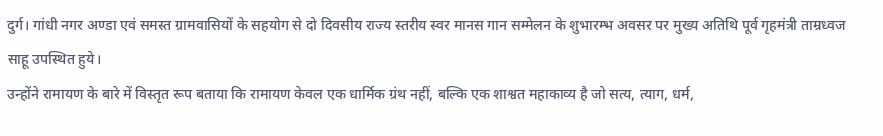दुर्ग। गांधी नगर अण्डा एवं समस्त ग्रामवासियों के सहयोग से दो दिवसीय राज्य स्तरीय स्वर मानस गान सम्मेलन के शुभारम्भ अवसर पर मुख्य अतिथि पूर्व गृहमंत्री ताम्रध्वज साहू उपस्थित हुये।
उन्होंने रामायण के बारे में विस्तृत रूप बताया कि रामायण केवल एक धार्मिक ग्रंथ नहीं, बल्कि एक शाश्वत महाकाव्य है जो सत्य, त्याग, धर्म,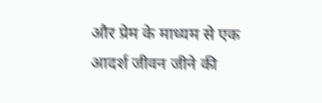और प्रेम के माध्यम से एक आदर्श जीवन जीने की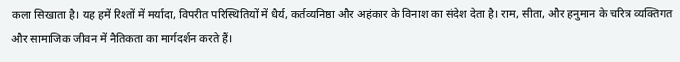कला सिखाता है। यह हमें रिश्तों में मर्यादा, विपरीत परिस्थितियों में धैर्य, कर्तव्यनिष्ठा और अहंकार के विनाश का संदेश देता है। राम, सीता, और हनुमान के चरित्र व्यक्तिगत और सामाजिक जीवन में नैतिकता का मार्गदर्शन करते हैं।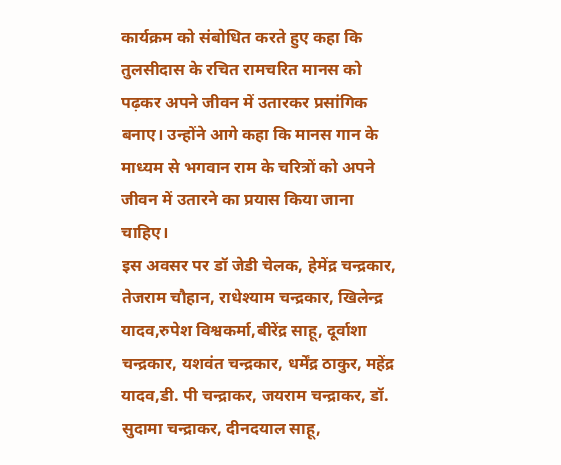कार्यक्रम को संबोधित करते हुए कहा कि तुलसीदास के रचित रामचरित मानस को पढ़कर अपने जीवन में उतारकर प्रसांगिक बनाए। उन्होंने आगे कहा कि मानस गान के माध्यम से भगवान राम के चरित्रों को अपने जीवन में उतारने का प्रयास किया जाना चाहिए।
इस अवसर पर डॉ जेडी चेलक, हेमेंद्र चन्द्रकार, तेजराम चौहान, राधेश्याम चन्द्रकार, खिलेन्द्र यादव,रुपेश विश्वकर्मा,बीरेंद्र साहू, दूर्वाशा चन्द्रकार, यशवंत चन्द्रकार, धर्मेंद्र ठाकुर, महेंद्र यादव,डी. पी चन्द्राकर, जयराम चन्द्राकर, डॉ. सुदामा चन्द्राकर, दीनदयाल साहू,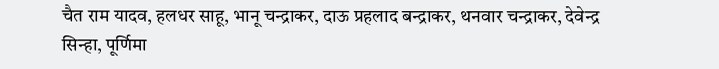चैत राम यादव, हलधर साहू, भानू चन्द्राकर, दाऊ प्रहलाद बन्द्राकर, थनवार चन्द्राकर, देवेन्द्र सिन्हा, पूर्णिमा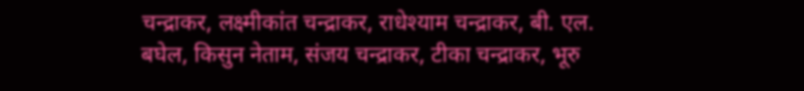चन्द्राकर, लक्ष्मीकांत चन्द्राकर, राधेश्याम चन्द्राकर, बी. एल. बघेल, किसुन नेताम, संजय चन्द्राकर, टीका चन्द्राकर, भूरु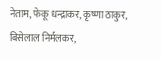नेताम, फेकू धन्द्राकर, कृष्णा ठाकुर, बिसेलाल निर्मलकर,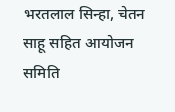भरतलाल सिन्हा, चेतन साहू सहित आयोजन समिति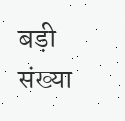बड़ी संख्या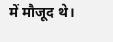में मौजूद थे।